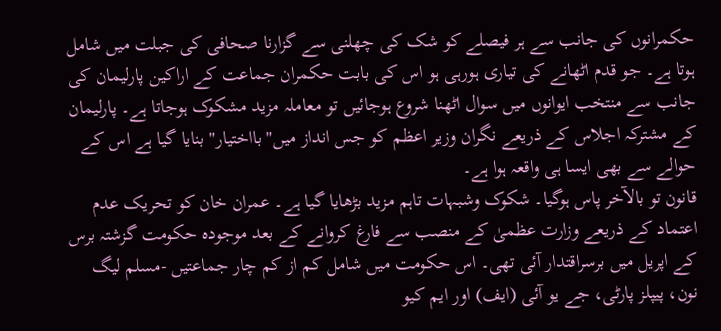حکمرانوں کی جانب سے ہر فیصلے کو شک کی چھلنی سے گزارنا صحافی کی جبلت میں شامل ہوتا ہے۔ جو قدم اٹھانے کی تیاری ہورہی ہو اس کی بابت حکمران جماعت کے اراکین پارلیمان کی جانب سے منتخب ایوانوں میں سوال اٹھنا شروع ہوجائیں تو معاملہ مزید مشکوک ہوجاتا ہے۔ پارلیمان کے مشترکہ اجلاس کے ذریعے نگران وزیر اعظم کو جس انداز میں"بااختیار" بنایا گیا ہے اس کے حوالے سے بھی ایسا ہی واقعہ ہوا ہے۔
قانون تو بالآخر پاس ہوگیا۔ شکوک وشبہات تاہم مزید بڑھایا گیا ہے۔ عمران خان کو تحریک عدم اعتماد کے ذریعے وزارت عظمیٰ کے منصب سے فارغ کروانے کے بعد موجودہ حکومت گزشتہ برس کے اپریل میں برسراقتدار آئی تھی۔ اس حکومت میں شامل کم از کم چار جماعتیں -مسلم لیگ نون، پیپلز پارٹی، جے یو آئی (ایف) اور ایم کیو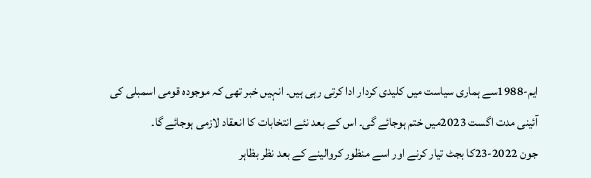ایم-1988سے ہماری سیاست میں کلیدی کردار ادا کرتی رہی ہیں۔ انہیں خبر تھی کہ موجودہ قومی اسمبلی کی آئینی مدت اگست 2023میں ختم ہوجائے گی۔ اس کے بعد نئے انتخابات کا انعقاد لازمی ہوجائے گا۔
جون 2022-23کا بجٹ تیار کرنے اور اسے منظور کروالینے کے بعد نظر بظاہر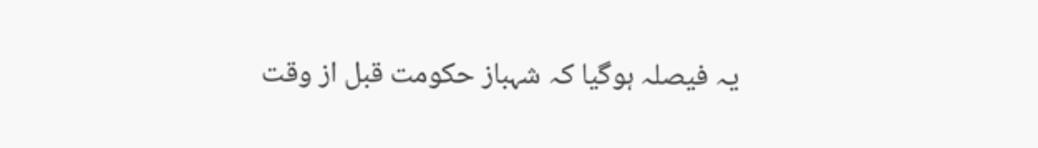یہ فیصلہ ہوگیا کہ شہباز حکومت قبل از وقت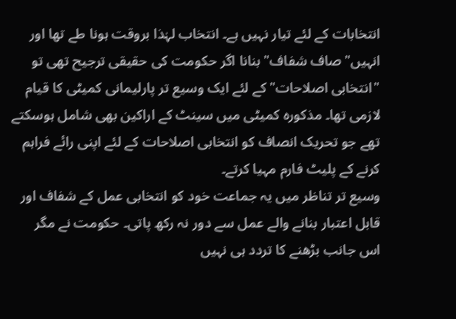انتخابات کے لئے تیار نہیں ہے۔ انتخاب لہٰذا بروقت ہونا طے تھا اور انہیں"صاف شفاف" بنانا اگر حکومت کی حقیقی ترجیح تھی تو "انتخابی اصلاحات" کے لئے ایک وسیع تر پارلیمانی کمیٹی کا قیام لازمی تھا۔ مذکورہ کمیٹی میں سینٹ کے اراکین بھی شامل ہوسکتے تھے جو تحریک انصاف کو انتخابی اصلاحات کے لئے اپنی رائے فراہم کرنے کے پلیٹ فارم مہیا کرتے۔
وسیع تر تناظر میں یہ جماعت خود کو انتخابی عمل کے شفاف اور قابل اعتبار بنانے والے عمل سے دور نہ رکھ پاتی۔ حکومت نے مگر اس جانب بڑھنے کا تردد ہی نہیں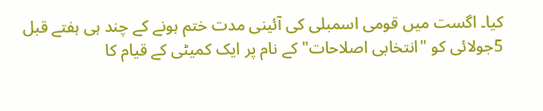کیا۔ اگست میں قومی اسمبلی کی آئینی مدت ختم ہونے کے چند ہی ہفتے قبل 5جولائی کو "انتخابی اصلاحات" کے نام پر ایک کمیٹی کے قیام کا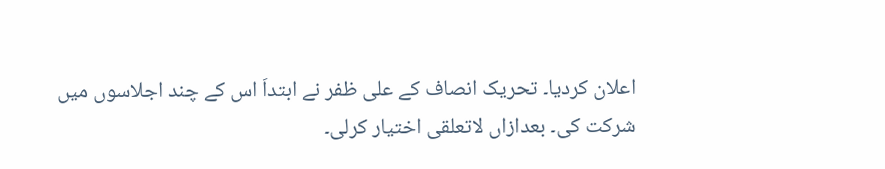اعلان کردیا۔ تحریک انصاف کے علی ظفر نے ابتداَ اس کے چند اجلاسوں میں شرکت کی۔ بعدازاں لاتعلقی اختیار کرلی۔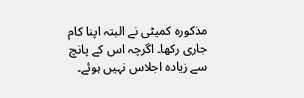مذکورہ کمیٹی نے البتہ اپنا کام جاری رکھا۔ اگرچہ اس کے پانچ سے زیادہ اجلاس نہیں ہوئے۔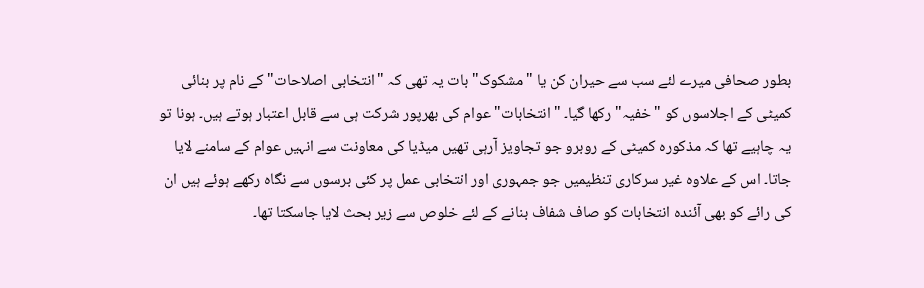بطور صحافی میرے لئے سب سے حیران کن یا "مشکوک" بات یہ تھی کہ "انتخابی اصلاحات" کے نام پر بنائی کمیٹی کے اجلاسوں کو "خفیہ" رکھا گیا۔ "انتخابات" عوام کی بھرپور شرکت ہی سے قابل اعتبار ہوتے ہیں۔ ہونا تو یہ چاہیے تھا کہ مذکورہ کمیٹی کے روبرو جو تجاویز آرہی تھیں میڈیا کی معاونت سے انہیں عوام کے سامنے لایا جاتا۔ اس کے علاوہ غیر سرکاری تنظیمیں جو جمہوری اور انتخابی عمل پر کئی برسوں سے نگاہ رکھے ہوئے ہیں ان کی رائے کو بھی آئندہ انتخابات کو صاف شفاف بنانے کے لئے خلوص سے زیر بحث لایا جاسکتا تھا۔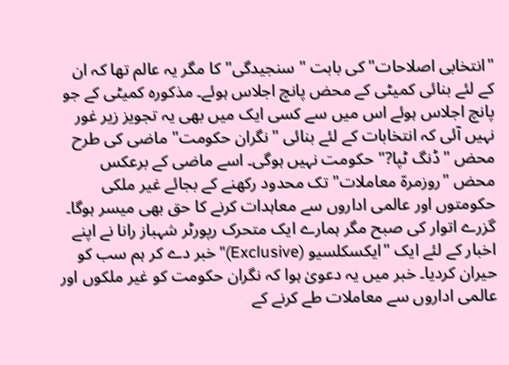"انتخابی اصلاحات" کی بابت "سنجیدگی" کا مگر یہ عالم تھا کہ ان کے لئے بنائی کمیٹی کے محض پانچ اجلاس ہوئے۔ مذکورہ کمیٹی کے جو پانچ اجلاس ہوئے اس میں سے کسی ایک میں بھی یہ تجویز زیر غور نہیں آئی کہ انتخابات کے لئے بنائی "نگران حکومت" ماضی کی طرح محض "ڈنگ ٹپا?" حکومت نہیں ہوگی۔ اسے ماضی کے برعکس محض "روزمرہّ معاملات" تک محدود رکھنے کے بجائے غیر ملکی حکومتوں اور عالمی اداروں سے معاہدات کرنے کا حق بھی میسر ہوگا۔
گزرے اتوار کی صبح مگر ہمارے ایک متحرک رپورٹر شہباز رانا نے اپنے اخبار کے لئے ایک "ایکسکلسیو (Exclusive)"خبر دے کر ہم سب کو حیران کردیا۔ خبر میں یہ دعویٰ ہوا کہ نگران حکومت کو غیر ملکوں اور عالمی اداروں سے معاملات طے کرنے کے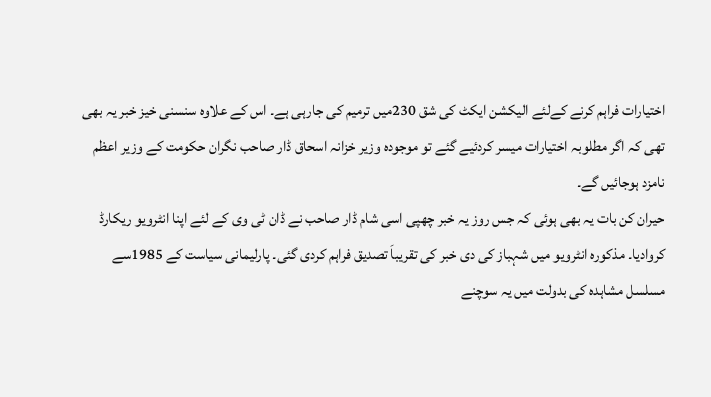اختیارات فراہم کرنے کےلئے الیکشن ایکٹ کی شق 230میں ترمیم کی جارہی ہے۔ اس کے علاوہ سنسنی خیز خبر یہ بھی تھی کہ اگر مطلوبہ اختیارات میسر کردئیے گئے تو موجودہ وزیر خزانہ اسحاق ڈار صاحب نگران حکومت کے وزیر اعظم نامزد ہوجائیں گے۔
حیران کن بات یہ بھی ہوئی کہ جس روز یہ خبر چھپی اسی شام ڈار صاحب نے ڈان ٹی وی کے لئے اپنا انٹرویو ریکارڈ کروادیا۔ مذکورہ انٹرویو میں شہباز کی دی خبر کی تقریباَ تصدیق فراہم کردی گئی۔ پارلیمانی سیاست کے 1985سے مسلسل مشاہدہ کی بدولت میں یہ سوچنے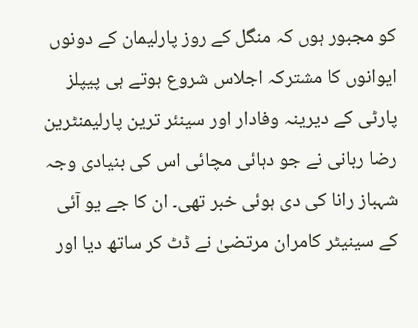کو مجبور ہوں کہ منگل کے روز پارلیمان کے دونوں ایوانوں کا مشترکہ اجلاس شروع ہوتے ہی پیپلز پارٹی کے دیرینہ وفادار اور سینئر ترین پارلیمنٹرین رضا ربانی نے جو دہائی مچائی اس کی بنیادی وجہ شہباز رانا کی دی ہوئی خبر تھی۔ ان کا جے یو آئی کے سینیٹر کامران مرتضیٰ نے ڈٹ کر ساتھ دیا اور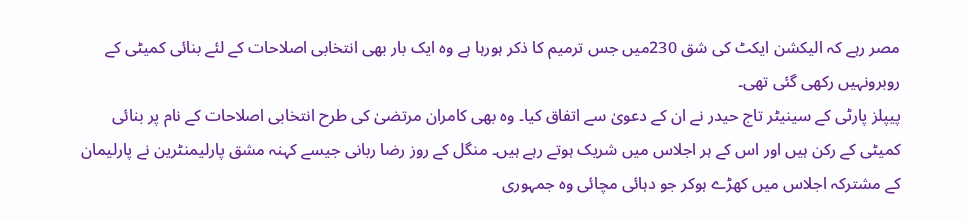مصر رہے کہ الیکشن ایکٹ کی شق 230میں جس ترمیم کا ذکر ہورہا ہے وہ ایک بار بھی انتخابی اصلاحات کے لئے بنائی کمیٹی کے روبرونہیں رکھی گئی تھی۔
پیپلز پارٹی کے سینیٹر تاج حیدر نے ان کے دعویٰ سے اتفاق کیا۔ وہ بھی کامران مرتضیٰ کی طرح انتخابی اصلاحات کے نام پر بنائی کمیٹی کے رکن ہیں اور اس کے ہر اجلاس میں شریک ہوتے رہے ہیں۔ منگل کے روز رضا ربانی جیسے کہنہ مشق پارلیمنٹرین نے پارلیمان کے مشترکہ اجلاس میں کھڑے ہوکر جو دہائی مچائی وہ جمہوری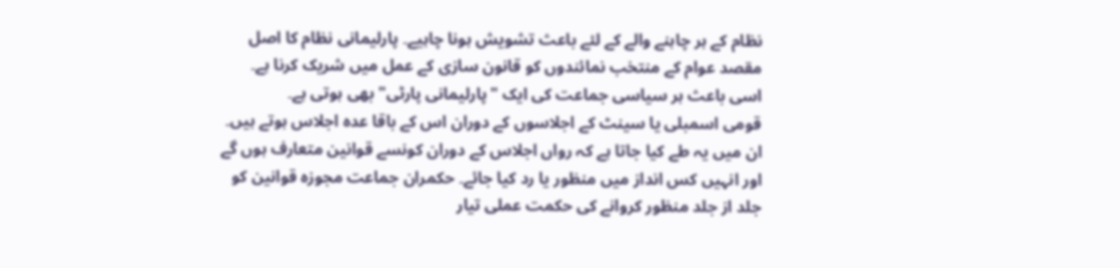نظام کے ہر چاہنے والے کے لئے باعث تشویش ہونا چاہیے۔ پارلیمانی نظام کا اصل مقصد عوام کے منتخب نمائندوں کو قانون سازی کے عمل میں شریک کرنا ہے۔ اسی باعث ہر سیاسی جماعت کی ایک "پارلیمانی پارٹی" بھی ہوتی ہے۔
قومی اسمبلی یا سینٹ کے اجلاسوں کے دوران اس کے باقا عدہ اجلاس ہوتے ہیں۔ ان میں یہ طے کیا جاتا ہے کہ رواں اجلاس کے دوران کونسے قوانین متعارف ہوں گے اور انہیں کس انداز میں منظور یا رد کیا جائے۔ حکمران جماعت مجوزہ قوانین کو جلد از جلد منظور کروانے کی حکمت عملی تیار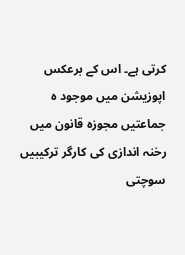کرتی ہے۔ اس کے برعکس اپوزیشن میں موجود ہ جماعتیں مجوزہ قانون میں رخنہ اندازی کی کارگر ترکیبیں سوچتی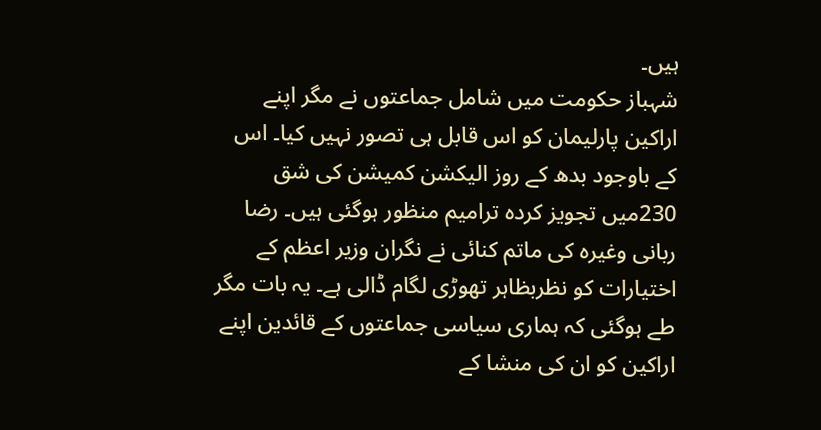ہیں۔
شہباز حکومت میں شامل جماعتوں نے مگر اپنے اراکین پارلیمان کو اس قابل ہی تصور نہیں کیا۔ اس کے باوجود بدھ کے روز الیکشن کمیشن کی شق 230میں تجویز کردہ ترامیم منظور ہوگئی ہیں۔ رضا ربانی وغیرہ کی ماتم کنائی نے نگران وزیر اعظم کے اختیارات کو نظربظاہر تھوڑی لگام ڈالی ہے۔ یہ بات مگر طے ہوگئی کہ ہماری سیاسی جماعتوں کے قائدین اپنے اراکین کو ان کی منشا کے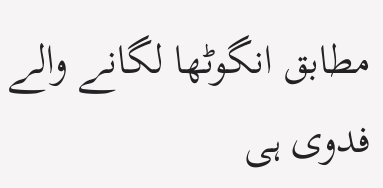مطابق انگوٹھا لگانے والے فدوی ہی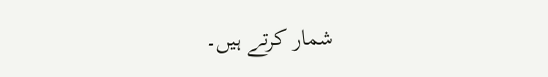شمار کرتے ہیں۔